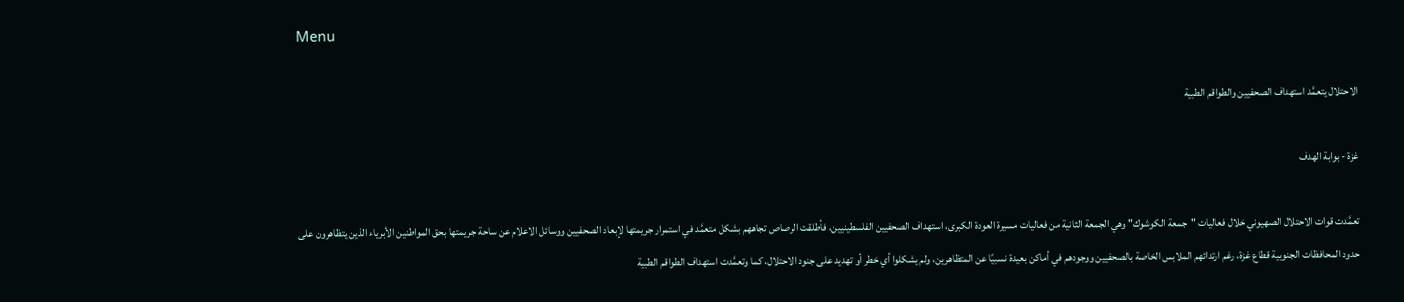Menu

الاحتلال يتعمَّد استهداف الصحفيين والطواقم الطبية

غزة - بوابة الهدف

تعمَّدت قوات الاحتلال الصهيوني خلال فعاليات "جمعة الكوشوك" وهي الجمعة الثانية من فعاليات مسيرة العودة الكبرى، استهداف الصحفيين الفلسطينيين، فأطلقت الرصاص تجاههم بشكل متعمَّد في استمرار جريمتها لإبعاد الصحفيين ووسائل الاعلام عن ساحة جريمتها بحق المواطنين الأبرياء الذين يتظاهرون على حدود المحافظات الجنوبية قطاع غزة، رغم ارتدائهم الملابس الخاصة بالصحفيين ووجودهم في أماكن بعيدة نسبيًا عن المتظاهرين، ولم يشكلوا أي خطر أو تهديد على جنود الاحتلال، كما وتعمَّدت استهداف الطواقم الطبية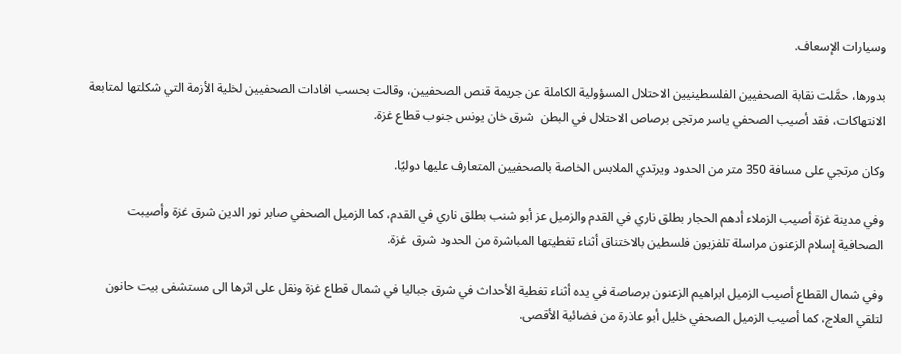وسيارات الإسعاف.

بدورها، حمَّلت نقابة الصحفيين الفلسطينيين الاحتلال المسؤولية الكاملة عن جريمة قنص الصحفيين، وقالت بحسب افادات الصحفيين لخلية الأزمة التي شكلتها لمتابعة الانتهاكات، فقد أصيب الصحفي ياسر مرتجى برصاص الاحتلال في البطن  شرق خان يونس جنوب قطاع غزة.

وكان مرتجي على مسافة 350 متر من الحدود ويرتدي الملابس الخاصة بالصحفيين المتعارف عليها دوليًا.

وفي مدينة غزة أصيب الزملاء أدهم الحجار بطلق ناري في القدم والزميل عز أبو شنب بطلق ناري في القدم، كما الزميل الصحفي صابر نور الدين شرق غزة وأصيبت الصحافية إسلام الزعنون مراسلة تلفزيون فلسطين بالاختناق أثناء تغطيتها المباشرة من الحدود شرق  غزة.

وفي شمال القطاع أصيب الزميل ابراهيم الزعنون برصاصة في يده أثناء تغطية الأحداث في شرق جباليا في شمال قطاع غزة ونقل على اثرها الى مستشفى بيت حانون لتلقي العلاج، كما أصيب الزميل الصحفي خليل أبو عاذرة من فضائية الأقصى.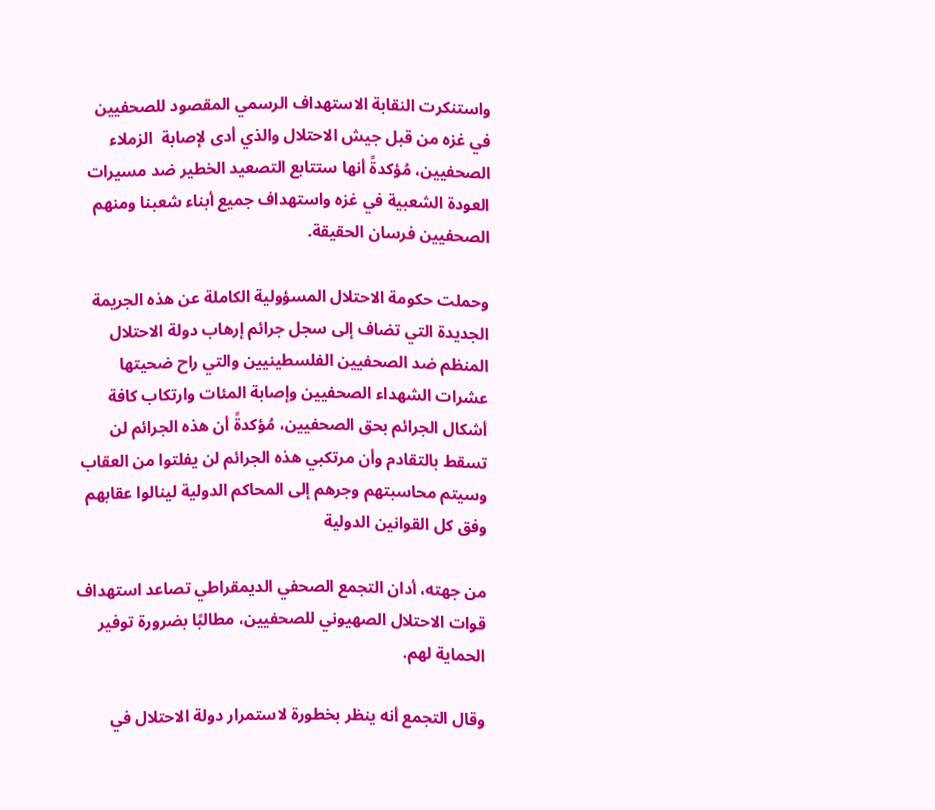واستنكرت النقابة الاستهداف الرسمي المقصود للصحفيين في غزه من قبل جيش الاحتلال والذي أدى لإصابة  الزملاء الصحفيين، مُؤكدةً أنها ستتابع التصعيد الخطير ضد مسيرات العودة الشعبية في غزه واستهداف جميع أبناء شعبنا ومنهم الصحفيين فرسان الحقيقة.

وحملت حكومة الاحتلال المسؤولية الكاملة عن هذه الجريمة الجديدة التي تضاف إلى سجل جرائم إرهاب دولة الاحتلال المنظم ضد الصحفيين الفلسطينيين والتي راح ضحيتها عشرات الشهداء الصحفيين وإصابة المئات وارتكاب كافة أشكال الجرائم بحق الصحفيين، مُؤكدةً أن هذه الجرائم لن تسقط بالتقادم وأن مرتكبي هذه الجرائم لن يفلتوا من العقاب وسيتم محاسبتهم وجرهم إلى المحاكم الدولية لينالوا عقابهم وفق كل القوانين الدولية

من جهته، أدان التجمع الصحفي الديمقراطي تصاعد استهداف قوات الاحتلال الصهيوني للصحفيين، مطالبًا بضرورة توفير الحماية لهم.

وقال التجمع أنه ينظر بخطورة لاستمرار دولة الاحتلال في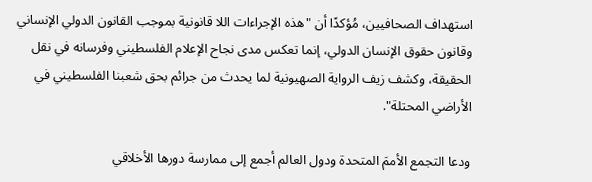استهداف الصحافيين، مُؤكدًا أن "هذه الإجراءات اللا قانونية بموجب القانون الدولي الإنساني وقانون حقوق الإنسان الدولي، إنما تعكس مدى نجاح الإعلام الفلسطيني وفرسانه في نقل الحقيقة، وكشف زيف الرواية الصهيونية لما يحدث من جرائم بحق شعبنا الفلسطيني في الأراضي المحتلة".

ودعا التجمع الأممَ المتحدة ودول العالم أجمع إلى ممارسة دورها الأخلاقي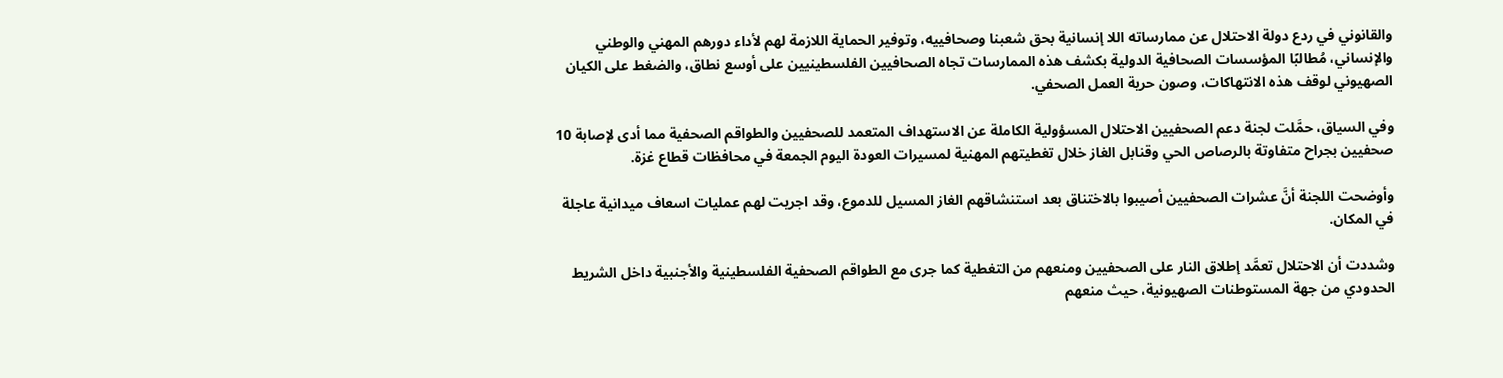والقانوني في ردع دولة الاحتلال عن ممارساته اللا إنسانية بحق شعبنا وصحافييه، وتوفير الحماية اللازمة لهم لأداء دورهم المهني والوطني والإنساني، مُطالبًا المؤسسات الصحافية الدولية بكشف هذه الممارسات تجاه الصحافيين الفلسطينيين على أوسع نطاق، والضغط على الكيان الصهيوني لوقف هذه الانتهاكات، وصون حرية العمل الصحفي.

وفي السياق، حمَّلت لجنة دعم الصحفيين الاحتلال المسؤولية الكاملة عن الاستهداف المتعمد للصحفيين والطواقم الصحفية مما أدى لإصابة 10 صحفيين بجراح متفاوتة بالرصاص الحي وقنابل الغاز خلال تغطيتهم المهنية لمسيرات العودة اليوم الجمعة في محافظات قطاع غزة.

وأوضحت اللجنة أنَّ عشرات الصحفيين أصيبوا بالاختناق بعد استنشاقهم الغاز المسيل للدموع، وقد اجريت لهم عمليات اسعاف ميدانية عاجلة في المكان.

وشددت أن الاحتلال تعمَّد إطلاق النار على الصحفيين ومنعهم من التغطية كما جرى مع الطواقم الصحفية الفلسطينية والأجنبية داخل الشريط الحدودي من جهة المستوطنات الصهيونية، حيث منعهم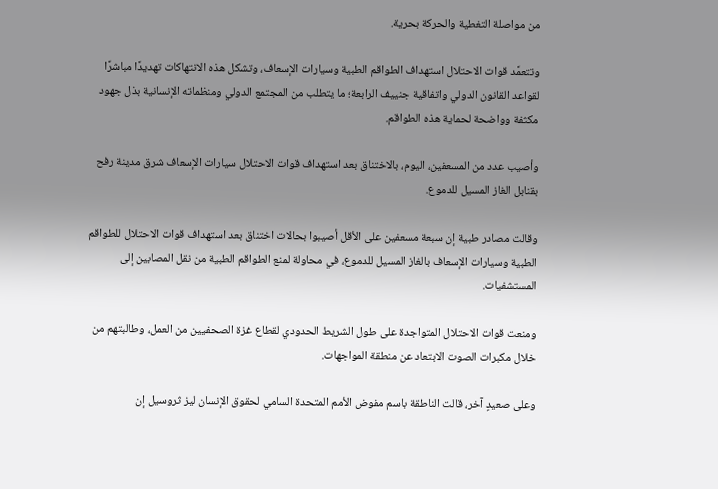من مواصلة التغطية والحركة بحرية.

وتتعمَّد قوات الاحتلال استهداف الطواقم الطبية وسيارات الإسعاف، وتشكل هذه الانتهاكات تهديدًا مباشرًا لقواعد القانون الدولي واتفاقية جنييف الرابعة؛ ما يتطلب من المجتمع الدولي ومنظماته الإنسانية بذل جهود مكثفة وواضحة لحماية هذه الطواقم.

وأصيب عدد من المسعفين، اليوم، بالاختناق بعد استهداف قوات الاحتلال سيارات الإسعاف شرق مدينة رفح بقنابل الغاز المسيل للدموع.

وقالت مصادر طبية إن سبعة مسعفين على الأقل أصيبوا بحالات اختناق بعد استهداف قوات الاحتلال للطواقم الطبية وسيارات الإسعاف بالغاز المسيل للدموع، في محاولة لمنع الطواقم الطبية من نقل المصابين إلى المستشفيات.

ومنعت قوات الاحتلال المتواجدة على طول الشريط الحدودي لقطاع غزة الصحفيين من العمل، وطالبتهم من خلال مكبرات الصوت الابتعاد عن منطقة المواجهات.

وعلى صعيدٍ آخر، قالت الناطقة باسم مفوض الأمم المتحدة السامي لحقوق الإنسان ليز ثروسيل إن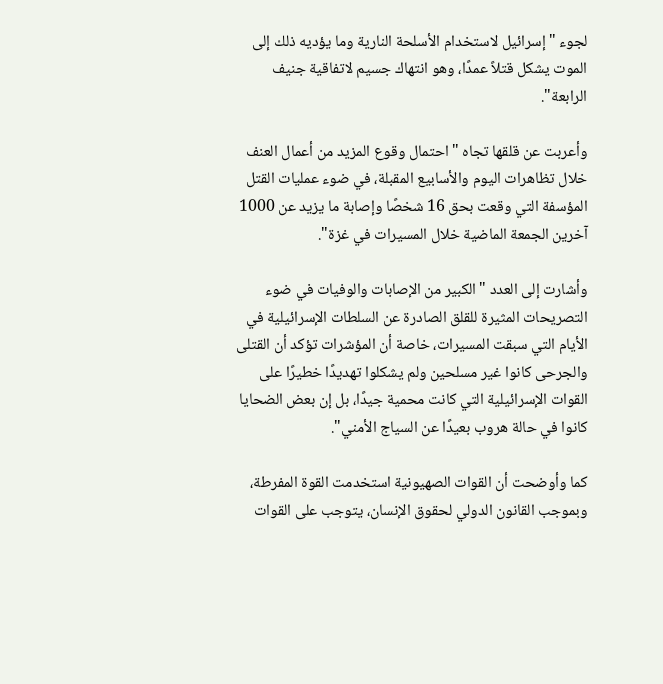لجوء "إسرائيل لاستخدام الأسلحة النارية وما يؤديه ذلك إلى الموت يشكل قتلاً عمدًا، وهو انتهاك جسيم لاتفاقية جنيف الرابعة".

وأعربت عن قلقها تجاه "احتمال وقوع المزيد من أعمال العنف خلال تظاهرات اليوم والأسابيع المقبلة، في ضوء عمليات القتل المؤسفة التي وقعت بحق 16 شخصًا وإصابة ما يزيد عن 1000 آخرين الجمعة الماضية خلال المسيرات في غزة".

وأشارت إلى العدد "الكبير من الإصابات والوفيات في ضوء التصريحات المثيرة للقلق الصادرة عن السلطات الإسرائيلية في الأيام التي سبقت المسيرات، خاصة أن المؤشرات تؤكد أن القتلى والجرحى كانوا غير مسلحين ولم يشكلوا تهديدًا خطيرًا على القوات الإسرائيلية التي كانت محمية جيدًا، بل إن بعض الضحايا كانوا في حالة هروب بعيدًا عن السياج الأمني".

كما وأوضحت أن القوات الصهيونية استخدمت القوة المفرطة، وبموجب القانون الدولي لحقوق الإنسان، يتوجب على القوات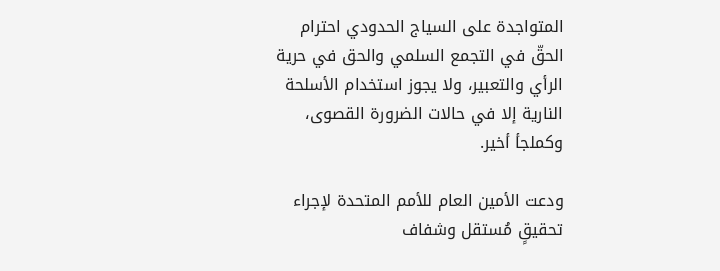المتواجدة على السياج الحدودي احترام الحقّ في التجمع السلمي والحق في حرية الرأي والتعبير، ولا يجوز استخدام الأسلحة النارية إلا في حالات الضرورة القصوى، وكملجأ أخير.

ودعت الأمين العام للأمم المتحدة لإجراء تحقيقٍ مُستقل وشفاف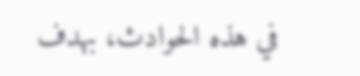في هذه الحوادث، بهدف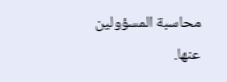محاسبة المسؤولين عنها.